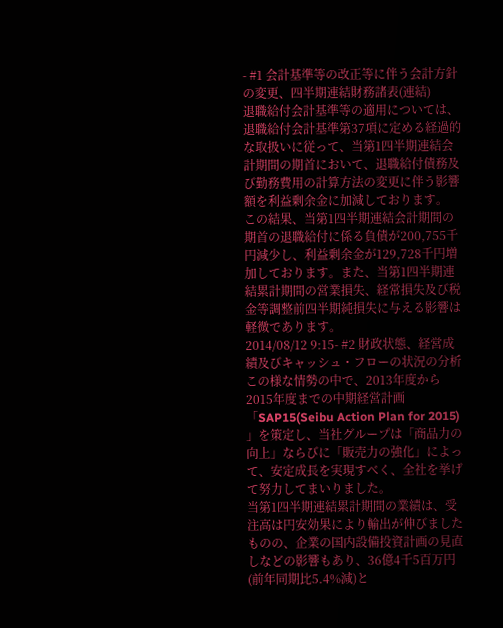- #1 会計基準等の改正等に伴う会計方針の変更、四半期連結財務諸表(連結)
退職給付会計基準等の適用については、退職給付会計基準第37項に定める経過的な取扱いに従って、当第1四半期連結会計期間の期首において、退職給付債務及び勤務費用の計算方法の変更に伴う影響額を利益剰余金に加減しております。
この結果、当第1四半期連結会計期間の期首の退職給付に係る負債が200,755千円減少し、利益剰余金が129,728千円増加しております。また、当第1四半期連結累計期間の営業損失、経常損失及び税金等調整前四半期純損失に与える影響は軽微であります。
2014/08/12 9:15- #2 財政状態、経営成績及びキャッシュ・フローの状況の分析
この様な情勢の中で、2013年度から2015年度までの中期経営計画「SAP15(Seibu Action Plan for 2015) 」を策定し、当社グループは「商品力の向上」ならびに「販売力の強化」によって、安定成長を実現すべく、全社を挙げて努力してまいりました。
当第1四半期連結累計期間の業績は、受注高は円安効果により輸出が伸びましたものの、企業の国内設備投資計画の見直しなどの影響もあり、36億4千5百万円(前年同期比5.4%減)と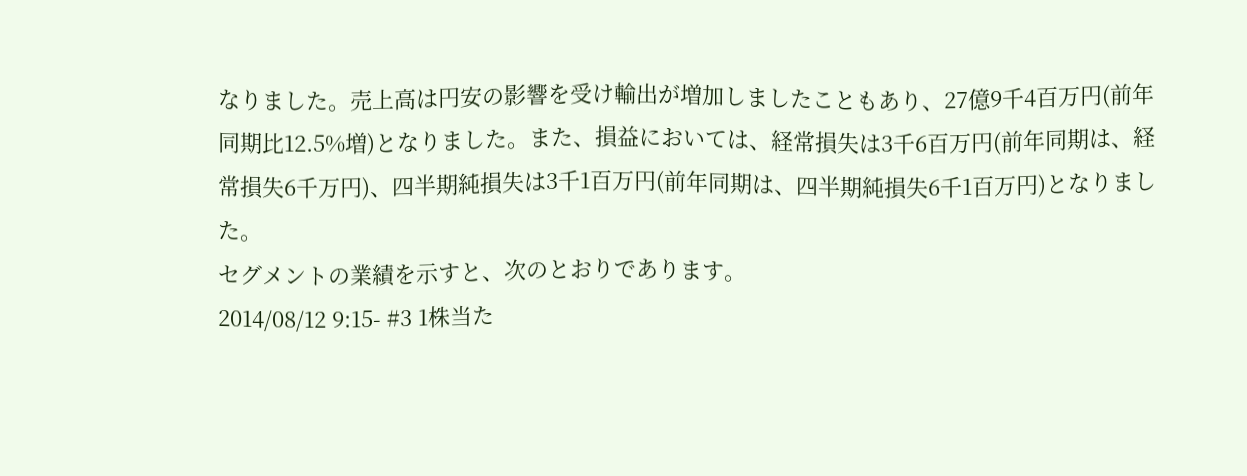なりました。売上高は円安の影響を受け輸出が増加しましたこともあり、27億9千4百万円(前年同期比12.5%増)となりました。また、損益においては、経常損失は3千6百万円(前年同期は、経常損失6千万円)、四半期純損失は3千1百万円(前年同期は、四半期純損失6千1百万円)となりました。
セグメントの業績を示すと、次のとおりであります。
2014/08/12 9:15- #3 1株当た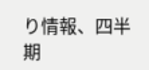り情報、四半期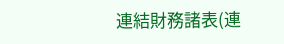連結財務諸表(連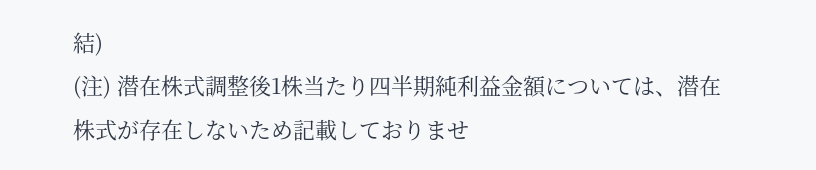結)
(注) 潜在株式調整後1株当たり四半期純利益金額については、潜在株式が存在しないため記載しておりませ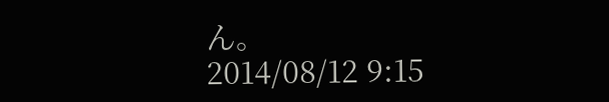ん。
2014/08/12 9:15